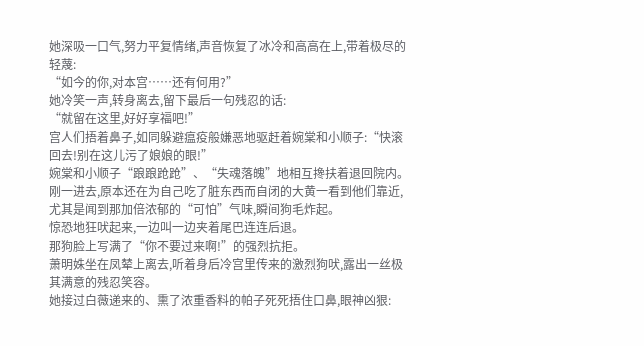她深吸一口气,努力平复情绪,声音恢复了冰冷和高高在上,带着极尽的轻蔑:
“如今的你,对本宫……还有何用?”
她冷笑一声,转身离去,留下最后一句残忍的话:
“就留在这里,好好享福吧!”
宫人们捂着鼻子,如同躲避瘟疫般嫌恶地驱赶着婉棠和小顺子:“快滚回去!别在这儿污了娘娘的眼!”
婉棠和小顺子“踉踉跄跄”、“失魂落魄”地相互搀扶着退回院内。
刚一进去,原本还在为自己吃了脏东西而自闭的大黄一看到他们靠近,尤其是闻到那加倍浓郁的“可怕”气味,瞬间狗毛炸起。
惊恐地狂吠起来,一边叫一边夹着尾巴连连后退。
那狗脸上写满了“你不要过来啊!”的强烈抗拒。
萧明姝坐在凤辇上离去,听着身后冷宫里传来的激烈狗吠,露出一丝极其满意的残忍笑容。
她接过白薇递来的、熏了浓重香料的帕子死死捂住口鼻,眼神凶狠: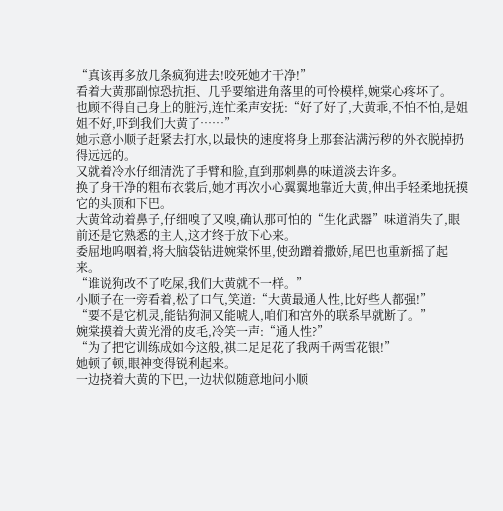“真该再多放几条疯狗进去!咬死她才干净!”
看着大黄那副惊恐抗拒、几乎要缩进角落里的可怜模样,婉棠心疼坏了。
也顾不得自己身上的脏污,连忙柔声安抚:“好了好了,大黄乖,不怕不怕,是姐姐不好,吓到我们大黄了……”
她示意小顺子赶紧去打水,以最快的速度将身上那套沾满污秽的外衣脱掉扔得远远的。
又就着冷水仔细清洗了手臂和脸,直到那刺鼻的味道淡去许多。
换了身干净的粗布衣裳后,她才再次小心翼翼地靠近大黄,伸出手轻柔地抚摸它的头顶和下巴。
大黄耸动着鼻子,仔细嗅了又嗅,确认那可怕的“生化武器”味道消失了,眼前还是它熟悉的主人,这才终于放下心来。
委屈地呜咽着,将大脑袋钻进婉棠怀里,使劲蹭着撒娇,尾巴也重新摇了起来。
“谁说狗改不了吃屎,我们大黄就不一样。”
小顺子在一旁看着,松了口气,笑道:“大黄最通人性,比好些人都强!”
“要不是它机灵,能钻狗洞又能唬人,咱们和宫外的联系早就断了。”
婉棠摸着大黄光滑的皮毛,冷笑一声:“通人性?”
“为了把它训练成如今这般,祺二足足花了我两千两雪花银!”
她顿了顿,眼神变得锐利起来。
一边挠着大黄的下巴,一边状似随意地问小顺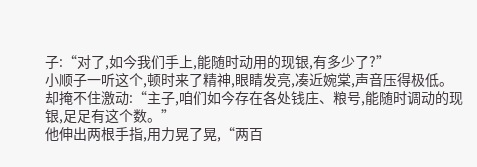子:“对了,如今我们手上,能随时动用的现银,有多少了?”
小顺子一听这个,顿时来了精神,眼睛发亮,凑近婉棠,声音压得极低。
却掩不住激动:“主子,咱们如今存在各处钱庄、粮号,能随时调动的现银,足足有这个数。”
他伸出两根手指,用力晃了晃,“两百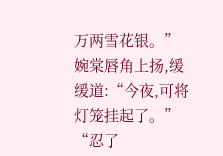万两雪花银。”
婉棠唇角上扬,缓缓道:“今夜,可将灯笼挂起了。”
“忍了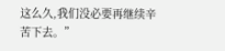这么久,我们没必要再继续辛苦下去。”